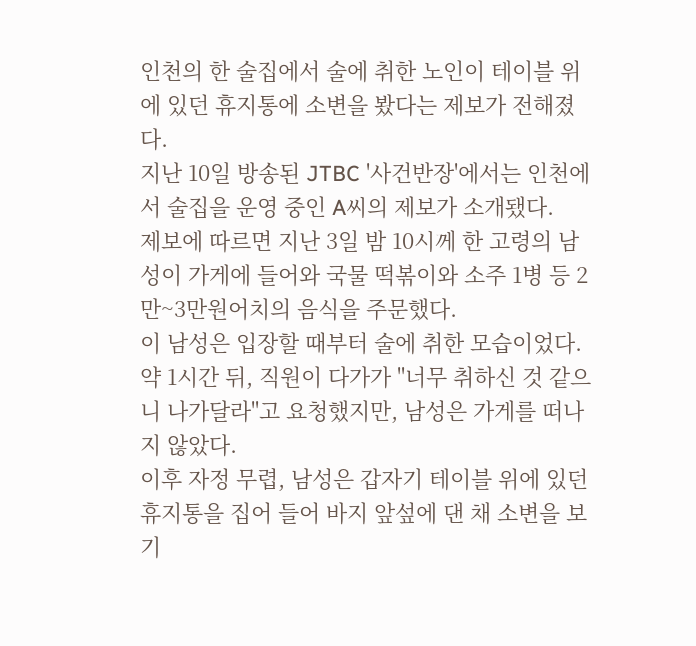인천의 한 술집에서 술에 취한 노인이 테이블 위에 있던 휴지통에 소변을 봤다는 제보가 전해졌다.
지난 10일 방송된 JTBC '사건반장'에서는 인천에서 술집을 운영 중인 A씨의 제보가 소개됐다.
제보에 따르면 지난 3일 밤 10시께 한 고령의 남성이 가게에 들어와 국물 떡볶이와 소주 1병 등 2만~3만원어치의 음식을 주문했다.
이 남성은 입장할 때부터 술에 취한 모습이었다. 약 1시간 뒤, 직원이 다가가 "너무 취하신 것 같으니 나가달라"고 요청했지만, 남성은 가게를 떠나지 않았다.
이후 자정 무렵, 남성은 갑자기 테이블 위에 있던 휴지통을 집어 들어 바지 앞섶에 댄 채 소변을 보기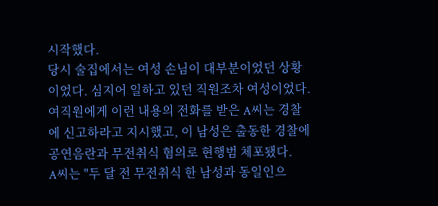시작했다.
당시 술집에서는 여성 손님이 대부분이었던 상황이었다. 심지어 일하고 있던 직원조차 여성이었다.
여직원에게 이런 내용의 전화를 받은 A씨는 경찰에 신고하라고 지시했고, 이 남성은 출동한 경찰에 공연음란과 무전취식 혐의로 현행범 체포됐다.
A씨는 "두 달 전 무전취식 한 남성과 동일인으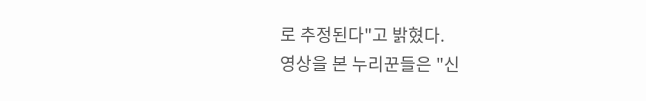로 추정된다"고 밝혔다.
영상을 본 누리꾼들은 "신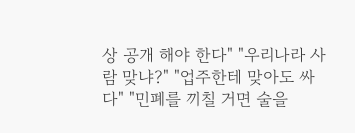상 공개 해야 한다" "우리나라 사람 맞냐?" "업주한테 맞아도 싸다" "민폐를 끼칠 거면 술을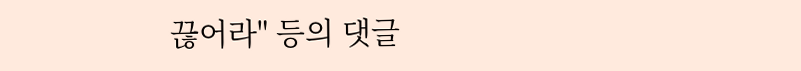끊어라" 등의 댓글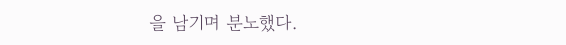을 남기며 분노했다.